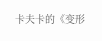卡夫卡的《变形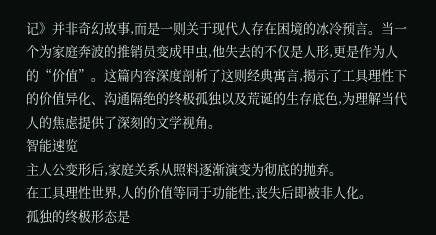记》并非奇幻故事,而是一则关于现代人存在困境的冰冷预言。当一个为家庭奔波的推销员变成甲虫,他失去的不仅是人形,更是作为人的“价值”。这篇内容深度剖析了这则经典寓言,揭示了工具理性下的价值异化、沟通隔绝的终极孤独以及荒诞的生存底色,为理解当代人的焦虑提供了深刻的文学视角。
智能速览
主人公变形后,家庭关系从照料逐渐演变为彻底的抛弃。
在工具理性世界,人的价值等同于功能性,丧失后即被非人化。
孤独的终极形态是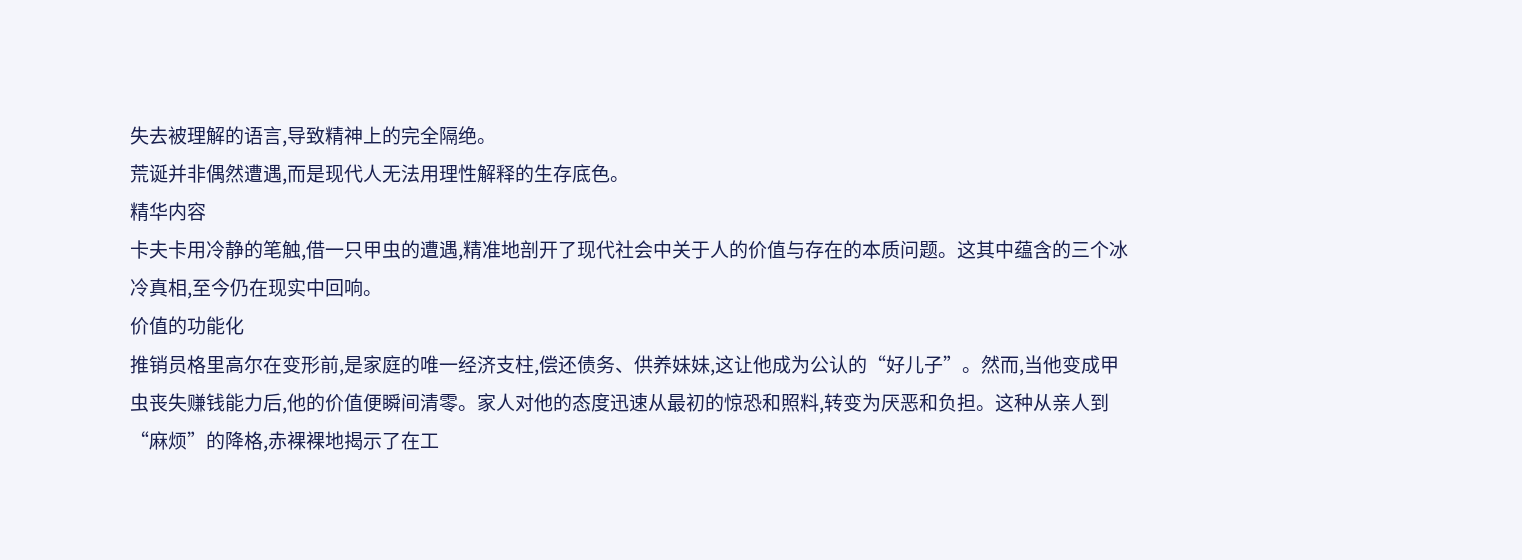失去被理解的语言,导致精神上的完全隔绝。
荒诞并非偶然遭遇,而是现代人无法用理性解释的生存底色。
精华内容
卡夫卡用冷静的笔触,借一只甲虫的遭遇,精准地剖开了现代社会中关于人的价值与存在的本质问题。这其中蕴含的三个冰冷真相,至今仍在现实中回响。
价值的功能化
推销员格里高尔在变形前,是家庭的唯一经济支柱,偿还债务、供养妹妹,这让他成为公认的“好儿子”。然而,当他变成甲虫丧失赚钱能力后,他的价值便瞬间清零。家人对他的态度迅速从最初的惊恐和照料,转变为厌恶和负担。这种从亲人到“麻烦”的降格,赤裸裸地揭示了在工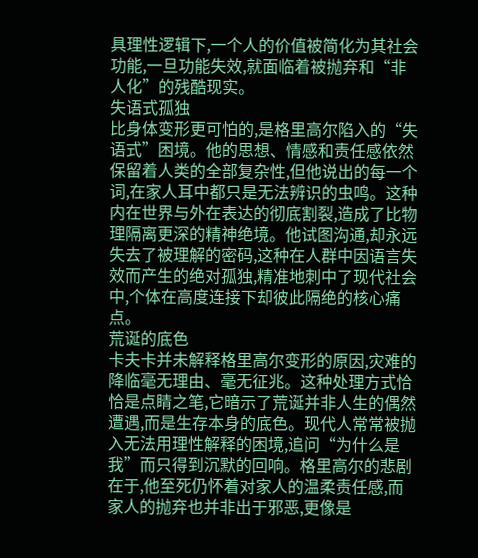具理性逻辑下,一个人的价值被简化为其社会功能,一旦功能失效,就面临着被抛弃和“非人化”的残酷现实。
失语式孤独
比身体变形更可怕的,是格里高尔陷入的“失语式”困境。他的思想、情感和责任感依然保留着人类的全部复杂性,但他说出的每一个词,在家人耳中都只是无法辨识的虫鸣。这种内在世界与外在表达的彻底割裂,造成了比物理隔离更深的精神绝境。他试图沟通,却永远失去了被理解的密码,这种在人群中因语言失效而产生的绝对孤独,精准地刺中了现代社会中,个体在高度连接下却彼此隔绝的核心痛点。
荒诞的底色
卡夫卡并未解释格里高尔变形的原因,灾难的降临毫无理由、毫无征兆。这种处理方式恰恰是点睛之笔,它暗示了荒诞并非人生的偶然遭遇,而是生存本身的底色。现代人常常被抛入无法用理性解释的困境,追问“为什么是我”而只得到沉默的回响。格里高尔的悲剧在于,他至死仍怀着对家人的温柔责任感,而家人的抛弃也并非出于邪恶,更像是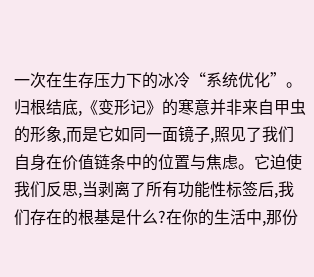一次在生存压力下的冰冷“系统优化”。
归根结底,《变形记》的寒意并非来自甲虫的形象,而是它如同一面镜子,照见了我们自身在价值链条中的位置与焦虑。它迫使我们反思,当剥离了所有功能性标签后,我们存在的根基是什么?在你的生活中,那份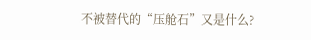不被替代的“压舱石”又是什么?